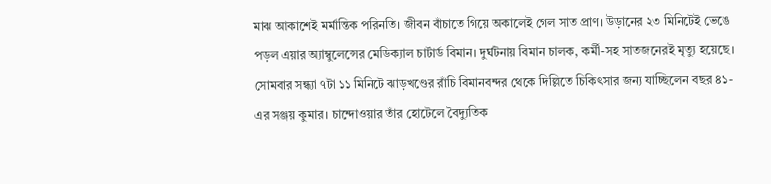মাঝ আকাশেই মর্মান্তিক পরিনতি। জীবন বাঁচাতে গিয়ে অকালেই গেল সাত প্রাণ। উড়ানের ২৩ মিনিটেই ভেঙে পড়ল এয়ার অ্যাম্বুলেন্সের মেডিক্যাল চার্টার্ড বিমান। দুর্ঘটনায় বিমান চালক, কর্মী-সহ সাতজনেরই মৃত্যু হয়েছে।
সোমবার সন্ধ্যা ৭টা ১১ মিনিটে ঝাড়খণ্ডের রাঁচি বিমানবন্দর থেকে দিল্লিতে চিকিৎসার জন্য যাচ্ছিলেন বছর ৪১-এর সঞ্জয় কুমার। চান্দোওয়ার তাঁর হোটেলে বৈদ্যুতিক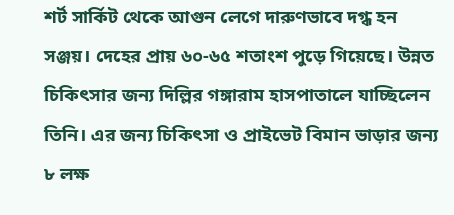শর্ট সার্কিট থেকে আগুন লেগে দারুণভাবে দগ্ধ হন সঞ্জয়। দেহের প্রায় ৬০-৬৫ শতাংশ পুড়ে গিয়েছে। উন্নত চিকিৎসার জন্য দিল্লির গঙ্গারাম হাসপাতালে যাচ্ছিলেন তিনি। এর জন্য চিকিৎসা ও প্রাইভেট বিমান ভাড়ার জন্য ৮ লক্ষ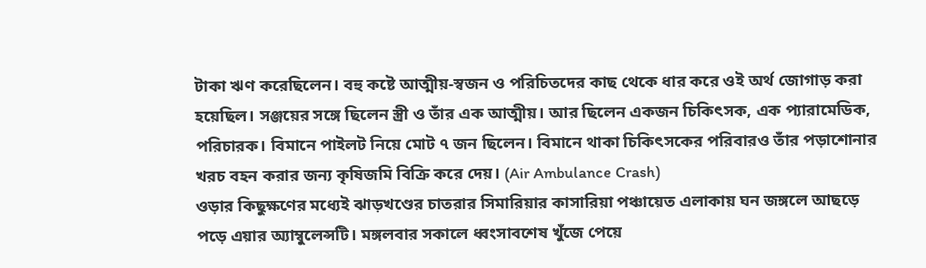টাকা ঋণ করেছিলেন। বহু কষ্টে আত্মীয়-স্বজন ও পরিচিতদের কাছ থেকে ধার করে ওই অর্থ জোগাড় করা হয়েছিল। সঞ্জয়ের সঙ্গে ছিলেন স্ত্রী ও তাঁর এক আত্মীয়। আর ছিলেন একজন চিকিৎসক, এক প্যারামেডিক, পরিচারক। বিমানে পাইলট নিয়ে মোট ৭ জন ছিলেন। বিমানে থাকা চিকিৎসকের পরিবারও তাঁর পড়াশোনার খরচ বহন করার জন্য কৃষিজমি বিক্রি করে দেয়। (Air Ambulance Crash)
ওড়ার কিছুক্ষণের মধ্যেই ঝাড়খণ্ডের চাতরার সিমারিয়ার কাসারিয়া পঞ্চায়েত এলাকায় ঘন জঙ্গলে আছড়ে পড়ে এয়ার অ্যাম্বুলেন্সটি। মঙ্গলবার সকালে ধ্বংসাবশেষ খুঁজে পেয়ে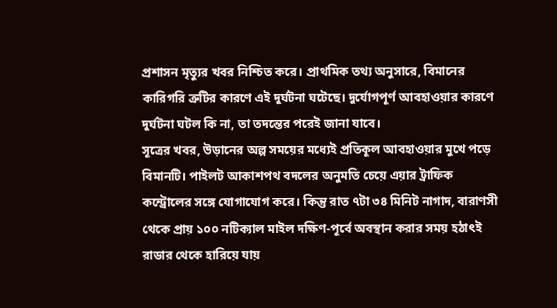প্রশাসন মৃত্যুর খবর নিশ্চিত করে। প্রাথমিক তথ্য অনুসারে, বিমানের কারিগরি ত্রুটির কারণে এই দুর্ঘটনা ঘটেছে। দুর্যোগপূর্ণ আবহাওয়ার কারণে দুর্ঘটনা ঘটল কি না, তা তদন্তের পরেই জানা যাবে।
সূত্রের খবর, উড়ানের অল্প সময়ের মধ্যেই প্রতিকূল আবহাওয়ার মুখে পড়ে বিমানটি। পাইলট আকাশপথ বদলের অনুমতি চেয়ে এয়ার ট্রাফিক কন্ট্রোলের সঙ্গে যোগাযোগ করে। কিন্তু রাত ৭টা ৩৪ মিনিট নাগাদ, বারাণসী থেকে প্রায় ১০০ নটিক্যাল মাইল দক্ষিণ-পূর্বে অবস্থান করার সময় হঠাৎই রাডার থেকে হারিয়ে যায়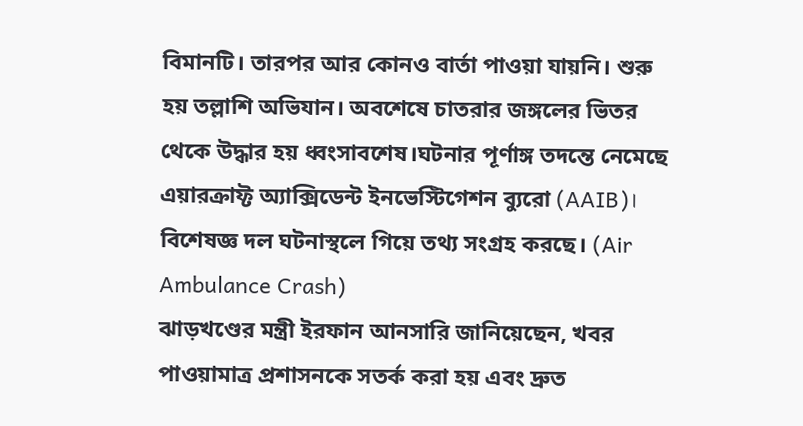বিমানটি। তারপর আর কোনও বার্তা পাওয়া যায়নি। শুরু হয় তল্লাশি অভিযান। অবশেষে চাতরার জঙ্গলের ভিতর থেকে উদ্ধার হয় ধ্বংসাবশেষ।ঘটনার পূর্ণাঙ্গ তদন্তে নেমেছে এয়ারক্রাফ্ট অ্যাক্সিডেন্ট ইনভেস্টিগেশন ব্যুরো (AAIB)। বিশেষজ্ঞ দল ঘটনাস্থলে গিয়ে তথ্য সংগ্রহ করছে। (Air Ambulance Crash)
ঝাড়খণ্ডের মন্ত্রী ইরফান আনসারি জানিয়েছেন, খবর পাওয়ামাত্র প্রশাসনকে সতর্ক করা হয় এবং দ্রুত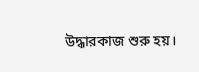উদ্ধারকাজ শুরু হয়।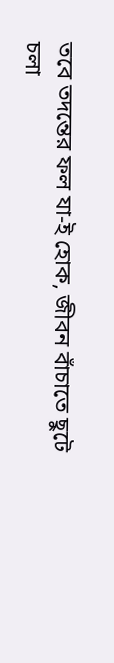তবে তদন্তের ফল যা-ই হোক, জীবন বাঁচাতে ছুটে চলা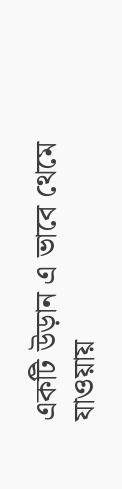একটি উড়ান এ ভাবে থেমে যাওয়ায়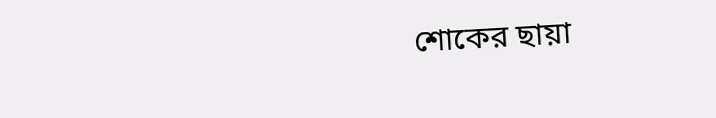শোকের ছায়া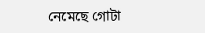নেমেছে গোটা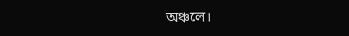অঞ্চলে।